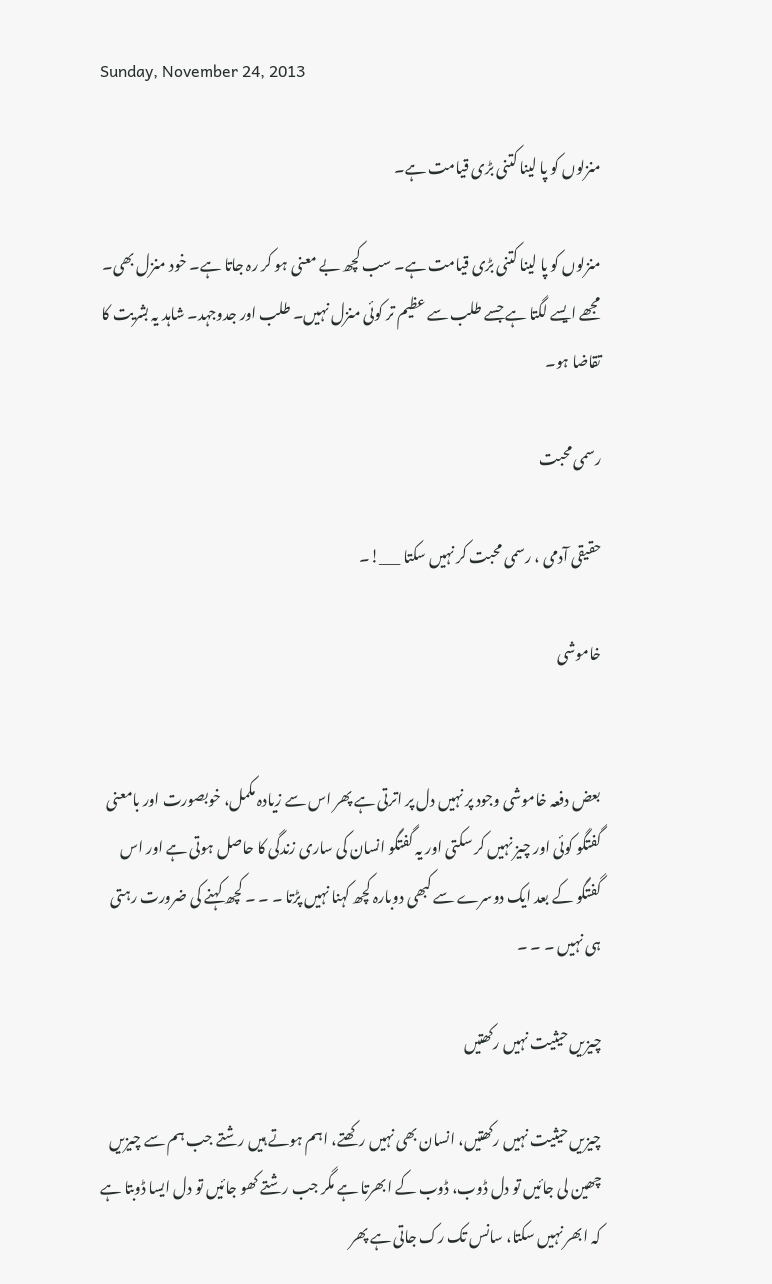Sunday, November 24, 2013

منزلوں کو پا لینا کتنی بڑی قیامت ہے۔

منزلوں کو پا لینا کتنی بڑی قیامت ہے۔ سب کچھ بے معنی ہو کر رہ جاتا ہے۔ خود منزل بھی۔ مجھے ایسے لگتا ہے جسے طلب سے عظیم تر کوئی منزل نہیں۔ طلب اور جدوجہد۔ شاہد یہ بشریت کا تقاضا ہو۔

رسمی محبت

حقیقی آدمی ، رسمی محبت کر نہیں سکتا ___!۔

خاموشی


بعض دفعہ خاموشی وجود پر نہیں دل پر اترتی ہے پھر اس سے زیادہ مکمل، خوبصورت اور بامعنی گفتگو کوئی اور چیز نہیں کر سکتی اور یہ گفتگو انسان کی ساری زندگی کا حاصل ہوتی ہے اور اس گفتگو کے بعد ایک دوسرے سے کبھی دوبارہ کچھ کہنا نہیں پڑتا ۔ ۔ ۔ کچھ کہنے کی ضرورت رہتی ہی نہیں ۔ ۔ ۔

چیزیں حیثیت نہیں رکھتیں

چیزیں حیثیت نہیں رکھتیں، انسان بھی نہیں رکھتے، اہم ہوتے ہیں رشتے جب ہم سے چیزیں چھین لی جائیں تو دل ڈوب، ڈوب کے ابھرتا ہے مگر جب رشتے کھو جائیں تو دل ایسا ڈوبتا ہے کہ ابھر نہیں سکتا، سانس تک رک جاتی ہے پھر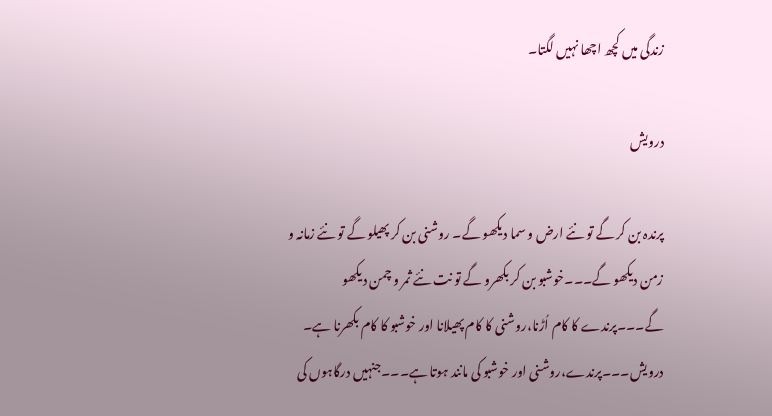زندگی میں کچھ اچھا نہیں لگتا۔

درویش

پرندہ بن کر گے تو نئے ارض و سما دیکھو گے۔ روشنی بن کر پھیلو گے تو نئے زمانہ و زمن دیکھو گے۔۔۔خوشبو بن کر بکھرو گے تو نت نئے ثمر و چمن دیکھو گے۔۔۔پرندے کا کام اُڑنا،روشنی کا کام پھیلانا اور خوشبو کا کام بکھرنا ہے۔ درویش۔۔۔پرندے،روشنی اور خوشبو کی مانند ہوتا ہے۔۔۔جنہیں درگاہوں کی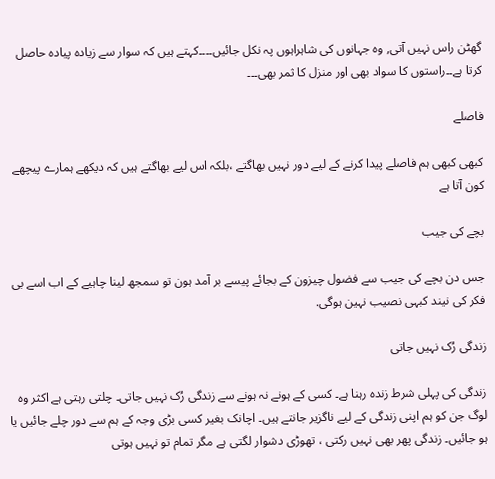گھٹن راس نہیں آتی, وہ جہانوں کی شاہراہوں پہ نکل جائیں۔۔۔۔کہتے ہیں کہ سوار سے زیادہ پیادہ حاصل کرتا ہے۔۔راستوں کا سواد بھی اور منزل کا ثمر بھی۔۔۔

فاصلے

کبھی کبھی ہم فاصلے پیدا کرنے کے لیے دور نہیں بھاگتے ،بلکہ اس لیے بھاگتے ہیں کہ دیکھے ہمارے پیچھے کون آتا ہے

بچے کی جیب

جس دن بچے کی جیب سے فضول چیزون کے بجائے پیسے بر آمد ہون تو سمجھ لینا چاہیے کے اب اسے بی فکر کی نیند کبہی نصیب نہین ہوگی.

زندگی رُک نہیں جاتی

زندگی کی پہلی شرط زندہ رہنا ہے۔ کسی کے ہونے نہ ہونے سے زندگی رُک نہیں جاتی۔ چلتی رہتی ہے اکثر وہ لوگ جن کو ہم اپنی زندگی کے لیے ناگزیر جانتے ہیں۔ اچانک بغیر کسی بڑی وجہ کے ہم سے دور چلے جائیں یا ہو جائیں۔ زندگی پھر بھی نہیں رکتی ، تھوڑی دشوار لگتی ہے مگر تمام تو نہیں ہوتی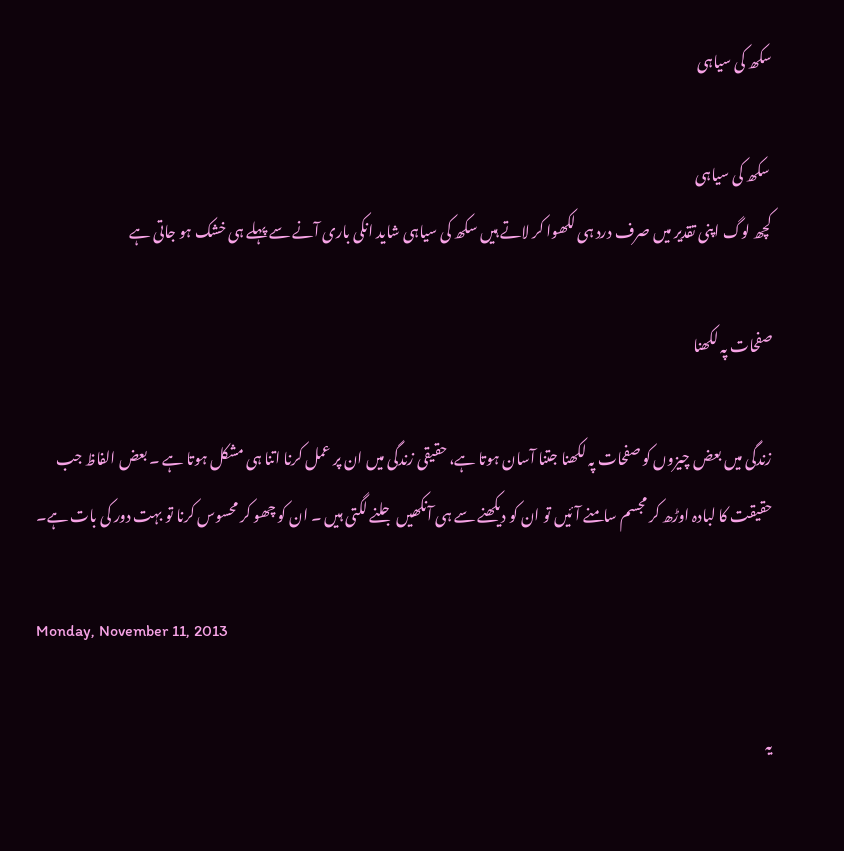سکھ کی سیاہی

 سکھ کی سیاہی
کچھ لوگ اپنی تقدیر میں صرف درد ہی لکھوا کر لاتے ہیں سکھ کی سیاہی شاید انکی باری آنے سے پہلے ہی خشک ہو جاتی ہے

صفحات پہ لکھنا

زندگی میں بعض چیزوں کو صفحات پہ لکھنا جتنا آسان ہوتا ہے، حقیقی زندگی میں ان پر عمل کرنا اتنا ہی مشکل ہوتا ہے ۔ بعض الفاظ جب حقیقت کا لبادہ اوڑھ کر مجسم سامنے آئیں تو ان کو دیکھنے سے ہی آنکھیں جلنے لگتی ہیں ۔ ان کو چھو کر محسوس کرنا تو بہت دور کی بات ہے۔

Monday, November 11, 2013

یہ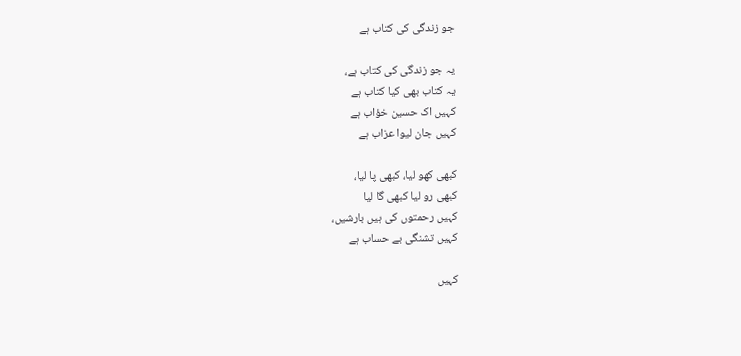جو زندگی کی کتاب ہے

یہ جو زندگی کی کتاب ہے،
یہ کتاب بھی کیا کتاب ہے
کہیں اک حسین خؤاب ہے
کہیں جان لیوا عزاب ہے

کبھی کھو لیا، کبھی پا لیا،
کبھی رو لیا کبھی گا لیا
کہیں رحمتوں کی ہیں بارشیں،
کہیں تشنگی بے حساب ہے

کہیں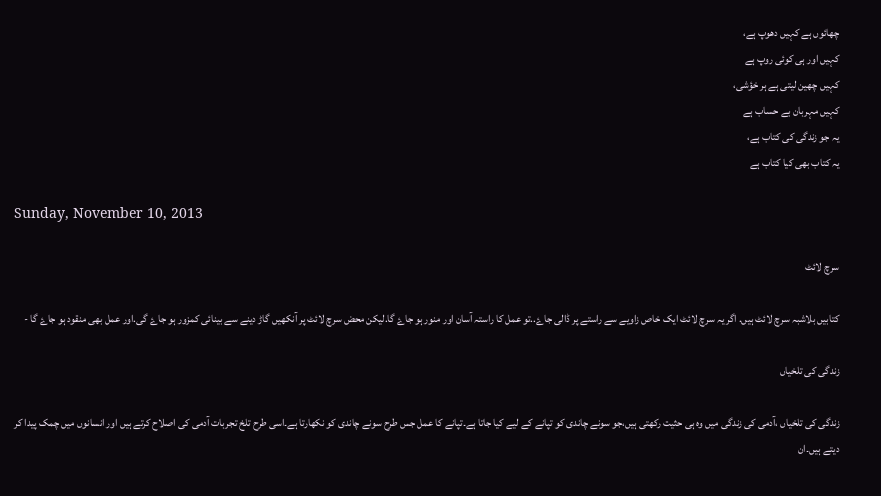چھائوں ہے کہیں دھوپ ہے،
کہیں اور ہی کوئی روپ ہے
کہیں چھین لیتی ہے ہر خؤشی،
کہیں مہربان بے حساب ہے
یہ جو زندگی کی کتاب ہے،
یہ کتاب بھی کیا کتاب ہے

Sunday, November 10, 2013

سرچ لائٹ

کتابیں بلاشبہ سرچ لائٹ ہیں. اگر یہ سرچ لائٹ ایک خاص زاویے سے راستے پر ڈالی جاۓ..تو عمل کا راستہ آسان اور منور ہو جاۓ گا.لیکن محض سرچ لائٹ پر آنکھیں گاڑ دینے سے بینائی کمزور ہو جاۓ گی.اور عمل بھی منقود ہو جاۓ گا -

زندگی کی تلخیاں

زندگی کی تلخیاں ،آدمی کی زندگی میں وہ ہی حثیت رکھتی ہیں،جو سونے چاندی کو تپانے کے لیے کیا جاتا ہے۔تپانے کا عمل جس طرح سونے چاندی کو نکھارتا ہے۔اسی طرح تلخ تجربات آدمی کی اصلاح کرتے ہیں اور انسانوں میں چمک پیدا کر دیتے ہیں۔ان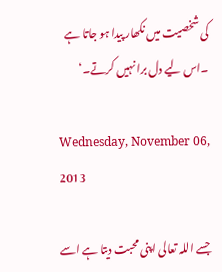کی شخصیت میں نکھار پیدا ہو جاتا ہے ۔اس لیے دل برا نہیں کرتے۔‘

Wednesday, November 06, 2013

جسے اللہ تعالی اپنی محبت دیتا ہے اسے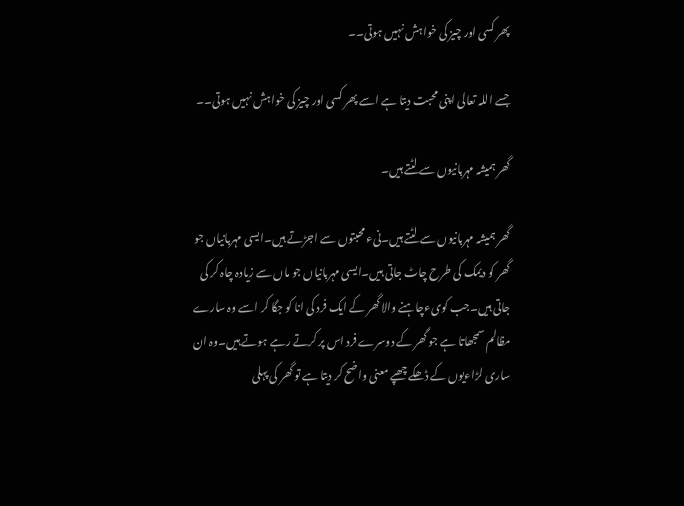پھر کسی اور چیز کی خواہش نہیں ہوتی۔۔

جسے اللہ تعالی اپنی محبت دیتا ہے اسے پھر کسی اور چیز کی خواہش نہیں ہوتی۔۔

گھر ہمیشہ مہربانیوں سے لٹتے ہیں۔

گھر ہمیشہ مہربانیوں سے لٹتے ہیں۔نیء محبتوں سے اجڑتے ہیں۔ایسی مہربانیاں جو گھر کو دیمک کی طرح چاٹ جاتی ہیں۔ایسی مہربانیاں جو ماں سے زیادہ چاہ کر کی جاتی ہیں۔جب کویءچاہنے والا گھر کے ایک فرد کی انا کو جگا کر اسے وہ سارے مظالم سمجھاتا ہے جو گھر کے دوسرے فرد اس پر کرتے رہے ہوتے ہیں۔وہ ان ساری لڑاءیوں کے ڈھکے چھپے معنی واضح کر دیتا ہے تو گھر کی پہلی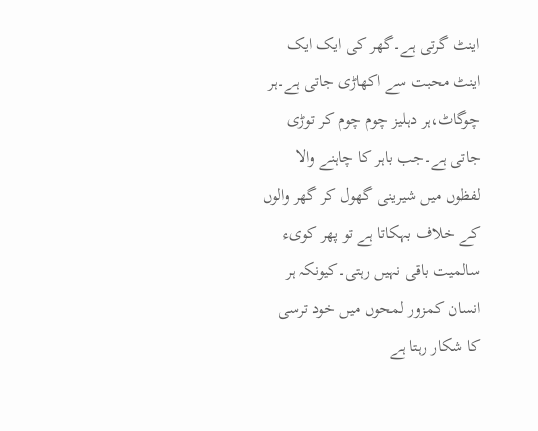اینٹ گرتی ہے۔گھر کی ایک ایک اینٹ محبت سے اکھاڑی جاتی ہے۔ہر چوگاٹ،ہر دہلیز چوم چوم کر توڑی جاتی ہے۔جب باہر کا چاہنے والا لفظوں میں شیرینی گھول کر گھر والوں کے خلاف بہکاتا ہے تو پھر کویء سالمیت باقی نہیں رہتی۔کیونکہ ہر انسان کمزور لمحوں میں خود ترسی کا شکار رہتا ہے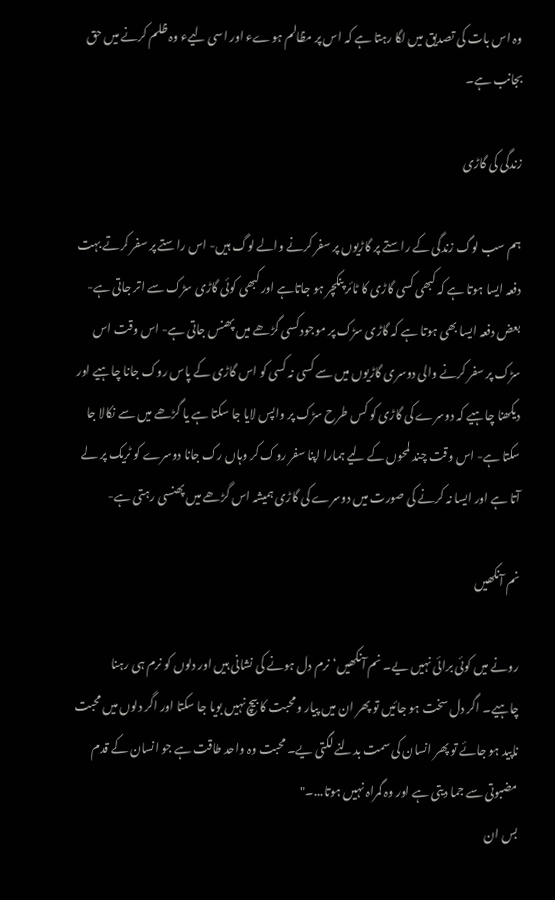وہ اس بات کی تصدیق میں لگا رہتا ہے کہ اس پر مظالم ہوےء اور اسی لیےء وہ ظلم کرنے میں حق بجانب ہے۔

زندگی کی گاڑی

ہم سب لوگ زندگی کے راستے پر گاڑیوں پر سفر کرنے والے لوگ ہیں- اس راستے پر سفر کرتے بہت دفعہ ایسا ہوتا ہے کہ کبھی کسی گاڑی کا ٹائر پنکچر ہو جاتاہے اور کبھی کوئی گاڑی سڑک سے اتر جاتی ہے- بعض دفعہ ایسا بھی ہوتا ہے کہ گاڑی سڑک پر موجود کسی گڑھے میں پھنس جاتی ہے- اس وقت اس سڑک پر سفر کرنے والی دوسری گاڑیوں میں سے کسی نہ کسی کو اس گاڑی کے پاس روک جانا چاہیے اور دیکھنا چاہیے کہ دوسرے کی گاڑی کو کس طرح سڑک پر واپس لایا جا سکتا ہے یا گڑھے میں سے نکالا جا سکتا ہے- اس وقت چند لمحوں کے لیے ہمارا اپنا سفر روک کر وہاں رک جانا دوسرے کو ٹریک پر لے آتا ہے اور ایسا نہ کرنے کی صورت میں دوسرے کی گاڑی ہمیشہ اس گڑھے میں پھنسی رہتی ہے-

نم آنکھیں

رونے میں کوئی برائی نہیں یے۔ نم آنکھیں‘ نرم دل ہونے کی نشانی ہیں اور دلوں کو نرم ہی رہنا چاہیے۔ اگر دل سخت ہو جائیں تو پھر ان میں پیار و محبت کا بیچ نہیں بویا جا سکتا اور اگر دلوں میں محبت ناپید ہو جائے تو پھر انسان کی سمت بدلنے لگتی یے۔ محبت وہ واحد طاقت ہے جو انسان کے قدم مضبوتی سے جما دیتی ہے اور وہ گمراہ نہیں ہوتا...۔"
بس ان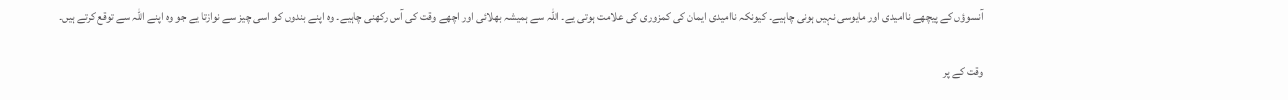آنسوؤں کے پیچھے ناامیدی اور مایوسی نہیں ہونی چاہیے۔ کیونکہ ناامیدی ایمان کی کمزوری کی علامت ہوتی یے۔ اللہ سے ہمیشہ بھلائی اور اچھے وقت کی آس رکھنی چاہیے۔ وہ اپنے بندوں کو اسی چیز سے نوازتا یے جو وہ اپنے اللہ سے توقع کرتے ہیں۔

وقت کے پر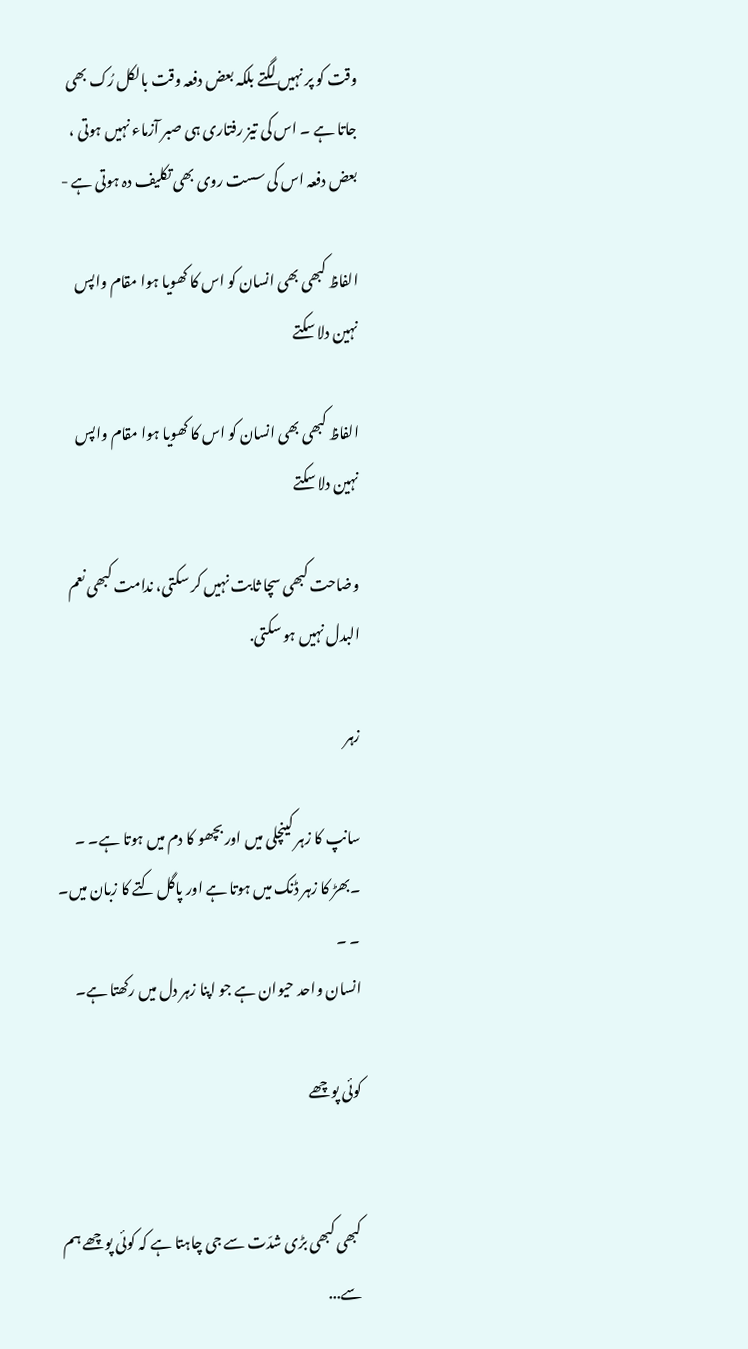وقت کو پر نہیں لگتے بلکہ بعض دفعہ وقت بالکل رُک بھی جاتا ہے ۔ اس کی تیز رفتاری ہی صبر آزماء نہیں ہوتی ، بعض دفعہ اس کی سست روی بھی تکلیف دہ ہوتی ہے -

الفاظ کبھی بھی انسان کو اس کا کھویا ہوا مقام واپس نہین دلا سکتے

الفاظ کبھی بھی انسان کو اس کا کھویا ہوا مقام واپس نہین دلا سکتے

وضاحت کبھی سچا ثابت نہیں کر سکتی، ندامت کبھی نعم البدل نہیں ہو سکتی.

زہر

سانپ کا زہر کینچلی میں اور بچھو کا دم میں ہوتا ہے۔ ۔ ۔بھڑ کا زہر ڈنک میں ہوتا ہے اور پاگل کتے کا زبان میں۔ ۔ ۔
انسان واحد حیوان ہے جو اپنا زہر دل میں رکھتا ہے۔

کوئی پوچھے


کبھی کبھی بڑی شدّت سے جی چاہتا ہے کہ کوئی پوچھے ہم سے...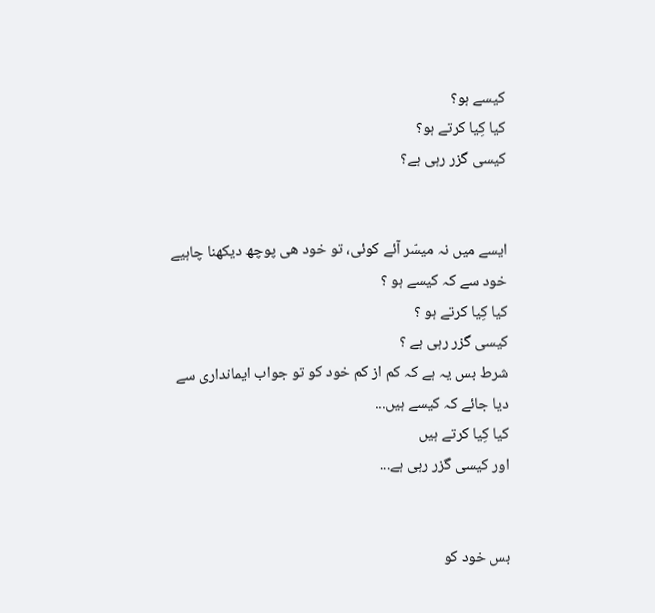کیسے ہو؟
کیا کِیا کرتے ہو؟
کیسی گزر رہی ہے؟


ایسے میں نہ میسّر آئے کوئی، تو خود هى پوچھ دیکھنا چاہیے خود سے کہ کیسے ہو ؟
کیا کِیا کرتے ہو ؟
کیسی گزر رہی ہے ؟
شرط بس یہ ہے کہ کم از کم خود کو تو جواب ایمانداری سے دیا جائے کہ کیسے ہیں...
کیا کِیا کرتے ہیں
اور کیسی گزر رہی ہے...


بس خود کو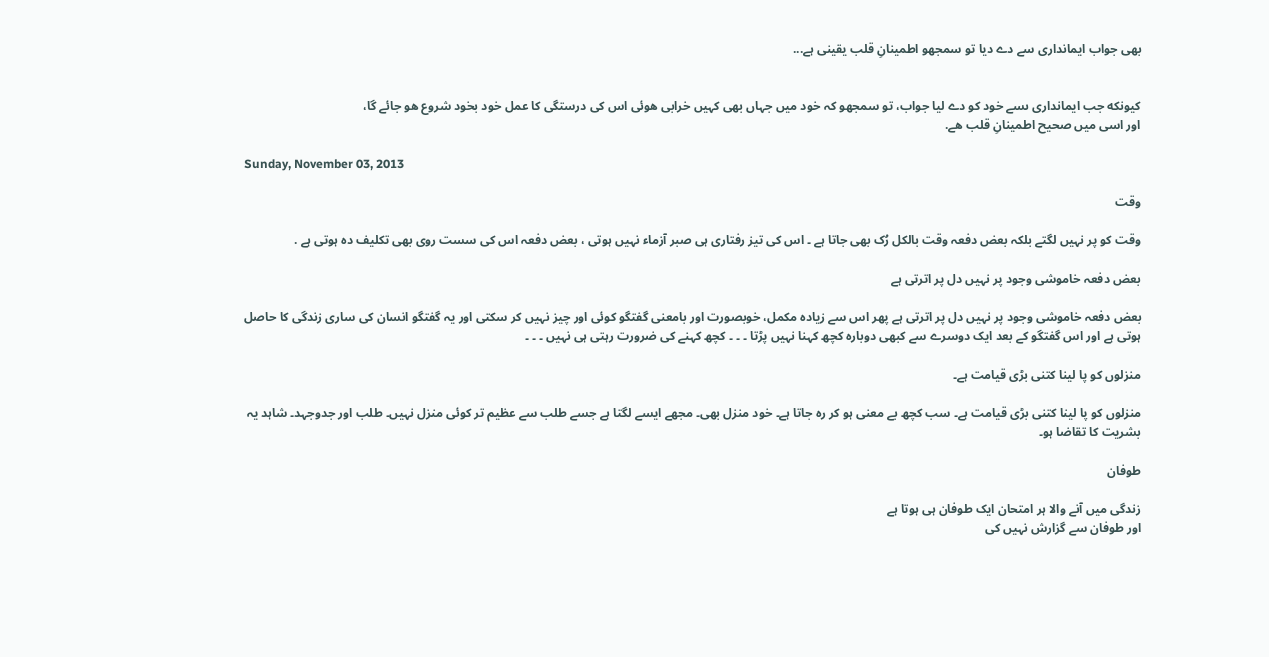بھی جواب ایمانداری سے دے دیا تو سمجھو اطمینانِ قلب یقینی ہے...


كيونكه جب ایمانداری ىسے خود كو دے ليا جواب، تو سمجهو كہ خود میں جہاں بهى كہيں خرابى هوئى اس كى درستگى كا عمل خود بخود شروع هو جائے گا،
اور اسى میں صحيح اطمینانِ قلب هے.

Sunday, November 03, 2013

وقت

وقت کو پر نہیں لگتے بلکہ بعض دفعہ وقت بالکل رُک بھی جاتا ہے ۔ اس کی تیز رفتاری ہی صبر آزماء نہیں ہوتی ، بعض دفعہ اس کی سست روی بھی تکلیف دہ ہوتی ہے .

بعض دفعہ خاموشی وجود پر نہیں دل پر اترتی ہے

بعض دفعہ خاموشی وجود پر نہیں دل پر اترتی ہے پھر اس سے زیادہ مکمل، خوبصورت اور بامعنی گفتگو کوئی اور چیز نہیں کر سکتی اور یہ گفتگو انسان کی ساری زندگی کا حاصل ہوتی ہے اور اس گفتگو کے بعد ایک دوسرے سے کبھی دوبارہ کچھ کہنا نہیں پڑتا ۔ ۔ ۔ کچھ کہنے کی ضرورت رہتی ہی نہیں ۔ ۔ ۔

منزلوں کو پا لینا کتنی بڑی قیامت ہے۔

منزلوں کو پا لینا کتنی بڑی قیامت ہے۔ سب کچھ بے معنی ہو کر رہ جاتا ہے۔ خود منزل بھی۔ مجھے ایسے لگتا ہے جسے طلب سے عظیم تر کوئی منزل نہیں۔ طلب اور جدوجہد۔ شاہد یہ بشریت کا تقاضا ہو۔

طوفان

زندگی میں آنے والا ہر امتحان ایک طوفان ہی ہوتا ہے
اور طوفان سے گزارش نہیں کی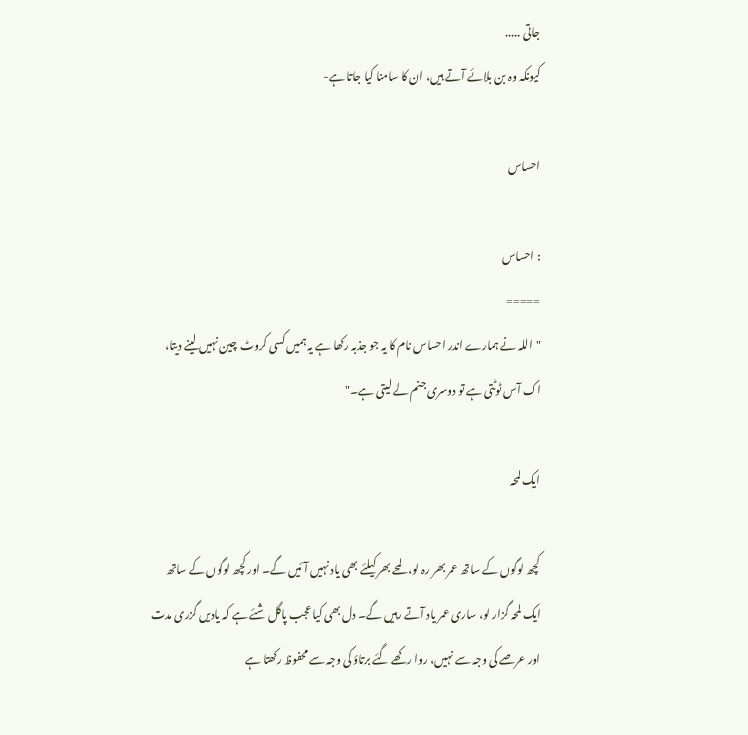جاتی .....
کیونکہ وہ بن بلائے آتے ہیں، ان کا سامنا کیا جاتا ہے-

احساس

: احساس
=====
"اللہ نے ہمارے اندر احساس نام کا یہ جو جذبہ رکھا ہے یہ ہمیں کسی کروٹ چین نہیں لینے دیتا، اک آس ٹوٹتی ہے تو دوسری جنم لے لیتی ہے۔"

ایک لمحہ

کچھ لوگوں کے ساتھ عمر بھر رہ لو، لمحے بھر کیلئے بھی یاد نہیں آئیں گے۔ اور کچھ لوگوں کے ساتھ ایک لمحہ گزار لو، ساری عمر یاد آتے رہیں گے۔ دل بھی کیا عجب پاگل شئے ہے کہ یادیں گزری مدت اور عرصے کی وجہ سے نہیں، روا رکھے گئے برتاؤ کی وجہ سے محفوظ رکھتا ہے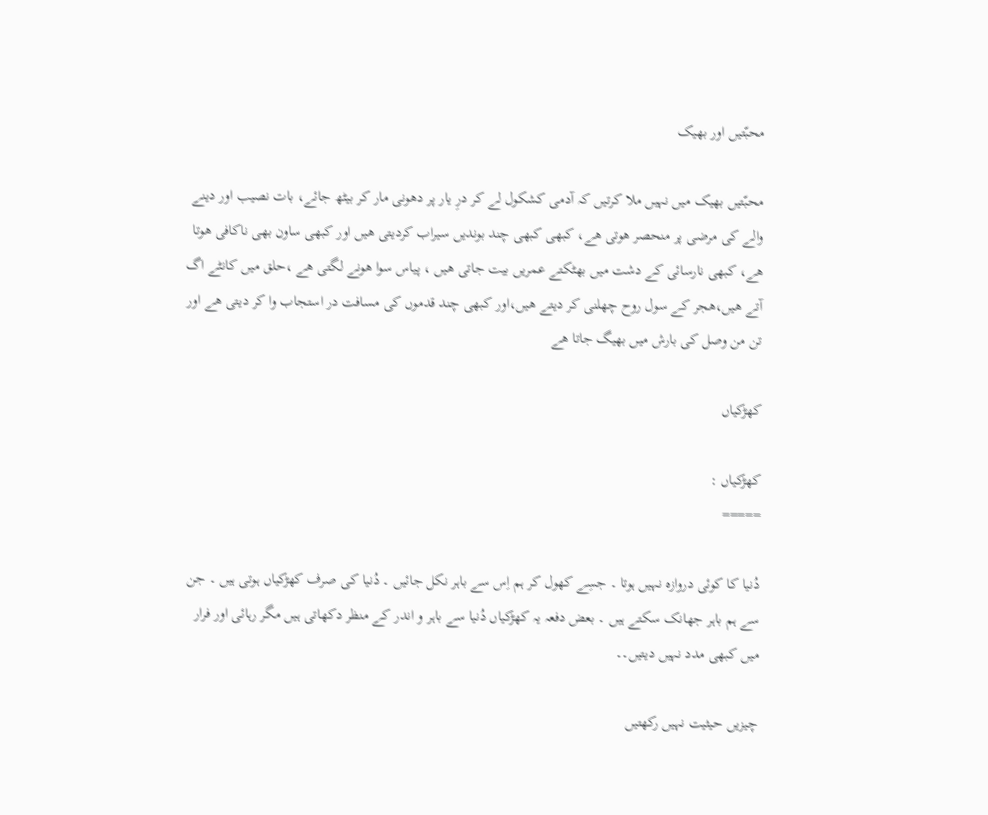محبّتیں اور بھیک

محبّتیں بھیک میں نہیں ملا کرتیں کہ آدمی کشکول لے کر درِ یار پر دھونی مار کر بیٹھ جائے، بات نصیب اور دینے والے کی مرضی پر منحصر ھوتی ھے، کبھی کبھی چند بوندیں سیراب کردیتی ھیں اور کبھی ساون بھی ناکافی ھوتا ھے، کبھی نارسائی کے دشت میں بھٹکتے عمریں بیت جاتی ھیں ، پیاس سوا ھونے لگتی ھے ،حلق میں کانٹے اگ آتے ھیں،ھجر کے سول روح چھلنی کر دیتے ھیں،اور کبھی چند قدموں کی مسافت در استجاب وا کر دیتی ھے اور تن من وصل کی بارش میں بھیگ جاتا ھے

کھڑکیاں

کھڑکیاں :
=====

دُنیا کا کوئی دروازہ نہیں ہوتا ۔ جسِے کھول کر ہم اِس سے باہر نکل جائیں ۔ دُنیا کی صرف کھڑکیاں ہوتی ہیں ۔ جن سے ہم باہر جھانک سکتے ہیں ۔ بعض دفعہ یہ کھڑکیاں دُنیا سے باہر و اندر کے منظر دکھاتی ہیں مگر رہائی اور فرار میں کبھی مدد نہیں دیتیں۔۔

چیزیں حیثیت نہیں رکھتیں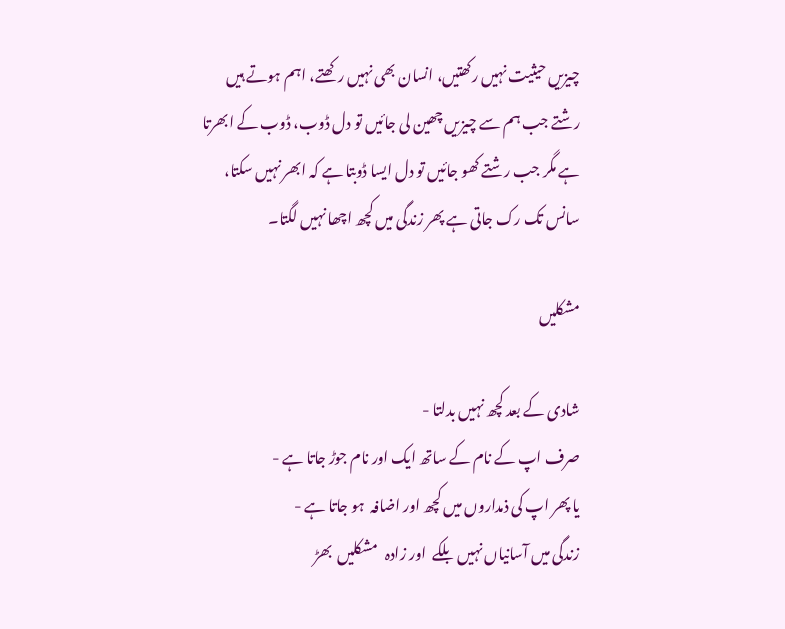چیزیں حیثیت نہیں رکھتیں، انسان بھی نہیں رکھتے، اہم ہوتے ہیں رشتے جب ہم سے چیزیں چھین لی جائیں تو دل ڈوب، ڈوب کے ابھرتا ہے مگر جب رشتے کھو جائیں تو دل ایسا ڈوبتا ہے کہ ابھر نہیں سکتا، سانس تک رک جاتی ہے پھر زندگی میں کچھ اچھا نہیں لگتا۔

مشکلیں

شادی کے بعد کچھ نہیں بدلتا -
صرف اپ کے نام کے ساتھ ایک اور نام جوڑ جاتا ہے -
یا پھر اپ کی ذمداروں میں کچھ اور اضافہ  ہو جاتا ہے -
زندگی میں آسانیاں نہیں بلکے  اور زادہ   مشکلیں  بھڑ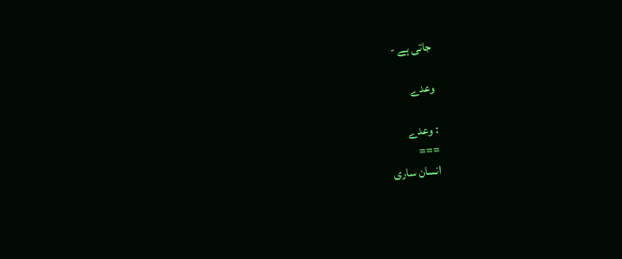جاتی ہے -

وعدے

: وعدے
===
انسان ساری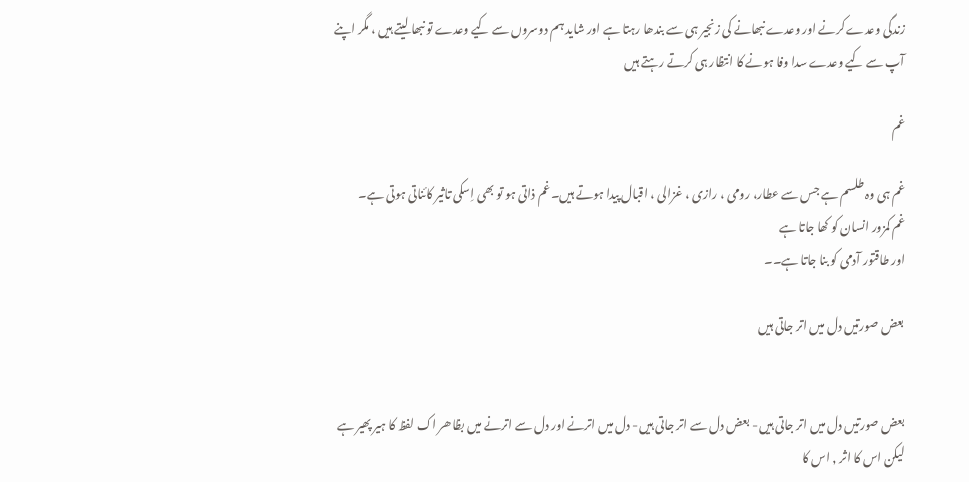زندگی وعدے کرنے اور وعدے نبھانے کی زنجیر ہی سے بندھا رہتا ہے اور شاید ہم دوسروں سے کیے وعدے تو نبھا لیتے ہیں ، مگر اپنے آپ سے کیے وعدے سدا وفا ہونے کا انتظار ہی کرتے رہتے ہیں

غم

غم ہی وہ طلسم ہے جس سے عطار، رومی ، رازی ، غزالی ، اقبال پیدا ہوتے ہیں۔غم ذاتی ہو تو بھی اِسکی تاثیر کائناتی ہوتی ہے۔
غم کمزور انسان کو کھا جاتا ہے
اور طاقتور آدمی کو بنا جاتا ہے۔۔

بعض صورتیں دل میں اتر جاتی ہیں


بعض صورتیں دل میں اتر جاتی ہیں- بعض دل سے اتر جاتی ہیں- دل میں اترنے اور دل سے اترنے میں بظاھر اک لفظ کا ہیر پھیر ہے لیکن اس کا اثر , اس کا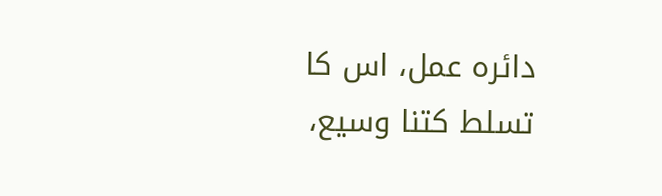دائرہ عمل، اس کا تسلط کتنا وسیع،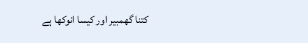کتنا گھمبیر اور کیسا انوکھا ہے